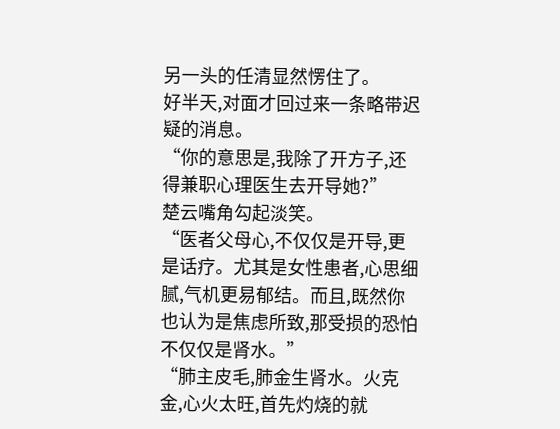另一头的任清显然愣住了。
好半天,对面才回过来一条略带迟疑的消息。
“你的意思是,我除了开方子,还得兼职心理医生去开导她?”
楚云嘴角勾起淡笑。
“医者父母心,不仅仅是开导,更是话疗。尤其是女性患者,心思细腻,气机更易郁结。而且,既然你也认为是焦虑所致,那受损的恐怕不仅仅是肾水。”
“肺主皮毛,肺金生肾水。火克金,心火太旺,首先灼烧的就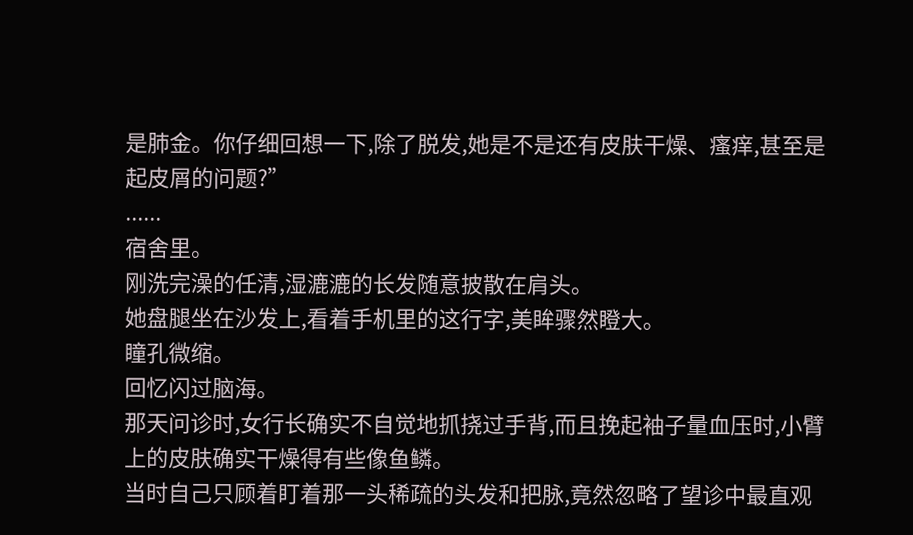是肺金。你仔细回想一下,除了脱发,她是不是还有皮肤干燥、瘙痒,甚至是起皮屑的问题?”
......
宿舍里。
刚洗完澡的任清,湿漉漉的长发随意披散在肩头。
她盘腿坐在沙发上,看着手机里的这行字,美眸骤然瞪大。
瞳孔微缩。
回忆闪过脑海。
那天问诊时,女行长确实不自觉地抓挠过手背,而且挽起袖子量血压时,小臂上的皮肤确实干燥得有些像鱼鳞。
当时自己只顾着盯着那一头稀疏的头发和把脉,竟然忽略了望诊中最直观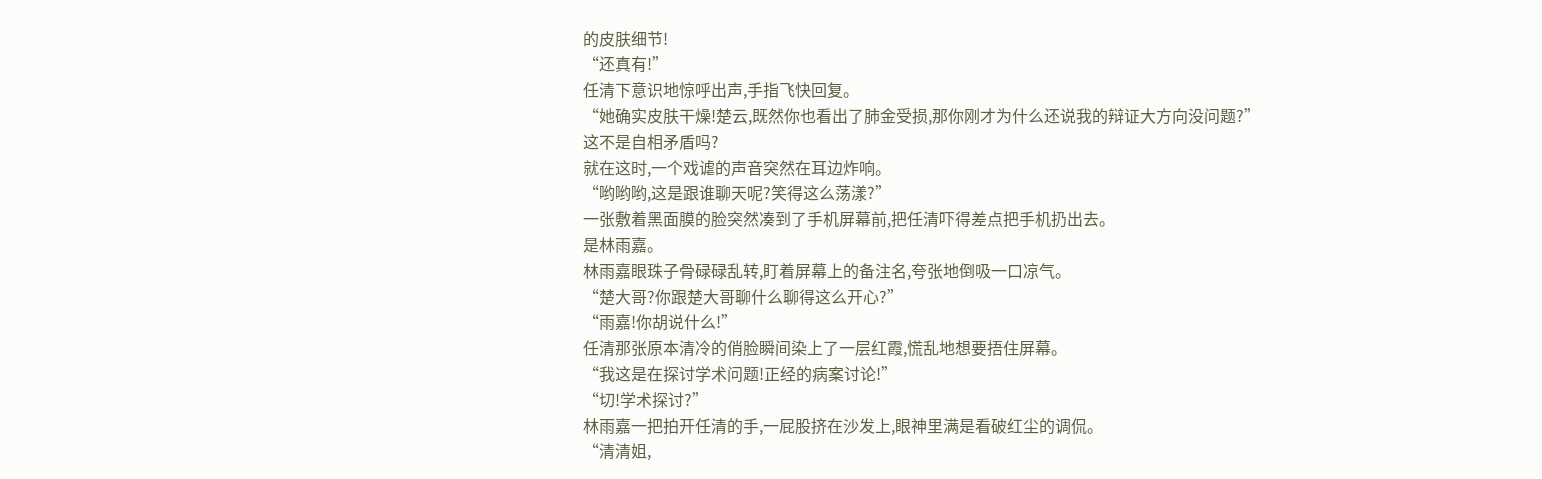的皮肤细节!
“还真有!”
任清下意识地惊呼出声,手指飞快回复。
“她确实皮肤干燥!楚云,既然你也看出了肺金受损,那你刚才为什么还说我的辩证大方向没问题?”
这不是自相矛盾吗?
就在这时,一个戏谑的声音突然在耳边炸响。
“哟哟哟,这是跟谁聊天呢?笑得这么荡漾?”
一张敷着黑面膜的脸突然凑到了手机屏幕前,把任清吓得差点把手机扔出去。
是林雨嘉。
林雨嘉眼珠子骨碌碌乱转,盯着屏幕上的备注名,夸张地倒吸一口凉气。
“楚大哥?你跟楚大哥聊什么聊得这么开心?”
“雨嘉!你胡说什么!”
任清那张原本清冷的俏脸瞬间染上了一层红霞,慌乱地想要捂住屏幕。
“我这是在探讨学术问题!正经的病案讨论!”
“切!学术探讨?”
林雨嘉一把拍开任清的手,一屁股挤在沙发上,眼神里满是看破红尘的调侃。
“清清姐,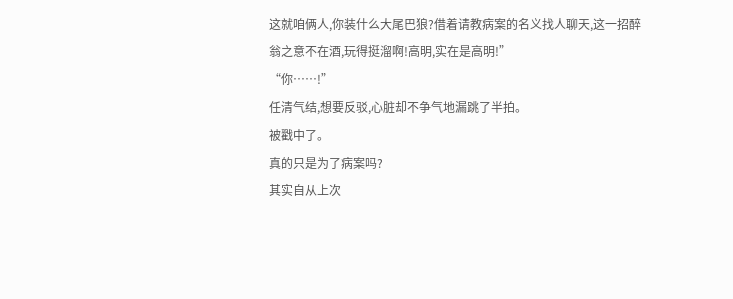这就咱俩人,你装什么大尾巴狼?借着请教病案的名义找人聊天,这一招醉翁之意不在酒,玩得挺溜啊!高明,实在是高明!”
“你……!”
任清气结,想要反驳,心脏却不争气地漏跳了半拍。
被戳中了。
真的只是为了病案吗?
其实自从上次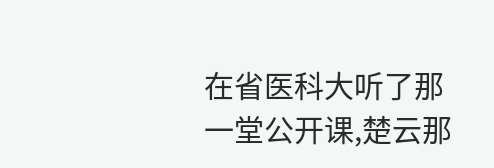在省医科大听了那一堂公开课,楚云那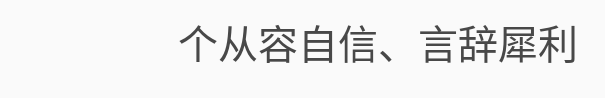个从容自信、言辞犀利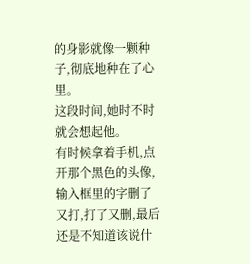的身影就像一颗种子,彻底地种在了心里。
这段时间,她时不时就会想起他。
有时候拿着手机,点开那个黑色的头像,输入框里的字删了又打,打了又删,最后还是不知道该说什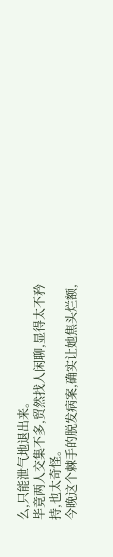么,只能泄气地退出来。
毕竟两人交集不多,贸然找人闲聊,显得太不矜持,也太奇怪。
今晚这个棘手的脱发病案,确实让她焦头烂额,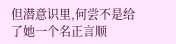但潜意识里,何尝不是给了她一个名正言顺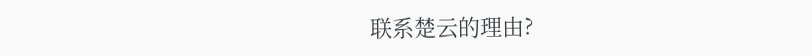联系楚云的理由?